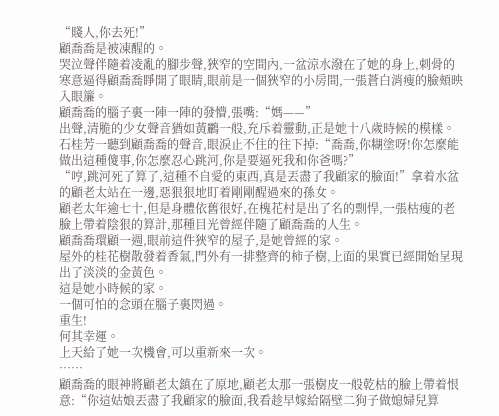“賤人,你去死!”
顧喬喬是被凍醒的。
哭泣聲伴隨着凌亂的腳步聲,狹窄的空間內,一盆涼水潑在了她的身上,刺骨的寒意逼得顧喬喬睜開了眼睛,眼前是一個狹窄的小房間,一張蒼白消瘦的臉頰映入眼簾。
顧喬喬的腦子裏一陣一陣的發懵,張嘴:“媽——”
出聲,清脆的少女聲音猶如黃鸝一般,充斥着靈動,正是她十八歲時候的模樣。
石桂芳一聽到顧喬喬的聲音,眼淚止不住的往下掉:“喬喬,你糊塗呀!你怎麼能做出這種傻事,你怎麼忍心跳河,你是要逼死我和你爸嗎?”
“哼,跳河死了算了,這種不自愛的東西,真是丟盡了我顧家的臉面!”拿着水盆的顧老太站在一邊,惡狠狠地盯着剛剛醒過來的孫女。
顧老太年逾七十,但是身體依舊很好,在槐花村是出了名的剽悍,一張枯瘦的老臉上帶着陰狠的算計,那種目光曾經伴隨了顧喬喬的人生。
顧喬喬環顧一週,眼前這件狹窄的屋子,是她曾經的家。
屋外的桂花樹散發着香氣,門外有一排整齊的柿子樹,上面的果實已經開始呈現出了淡淡的金黃色。
這是她小時候的家。
一個可怕的念頭在腦子裏閃過。
重生!
何其幸運。
上天給了她一次機會,可以重新來一次。
……
顧喬喬的眼神將顧老太鎮在了原地,顧老太那一張樹皮一般乾枯的臉上帶着恨意:“你這姑娘丟盡了我顧家的臉面,我看趁早嫁給隔壁二狗子做媳婦兒算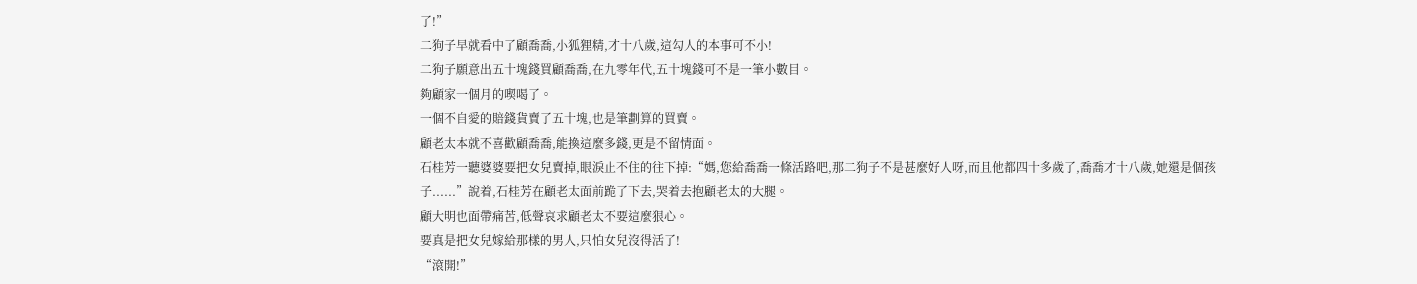了!”
二狗子早就看中了顧喬喬,小狐狸精,才十八歲,這勾人的本事可不小!
二狗子願意出五十塊錢買顧喬喬,在九零年代,五十塊錢可不是一筆小數目。
夠顧家一個月的喫喝了。
一個不自愛的賠錢貨賣了五十塊,也是筆劃算的買賣。
顧老太本就不喜歡顧喬喬,能換這麼多錢,更是不留情面。
石桂芳一聽婆婆要把女兒賣掉,眼淚止不住的往下掉:“媽,您給喬喬一條活路吧,那二狗子不是甚麼好人呀,而且他都四十多歲了,喬喬才十八歲,她還是個孩子......”說着,石桂芳在顧老太面前跪了下去,哭着去抱顧老太的大腿。
顧大明也面帶痛苦,低聲哀求顧老太不要這麼狠心。
要真是把女兒嫁給那樣的男人,只怕女兒沒得活了!
“滾開!”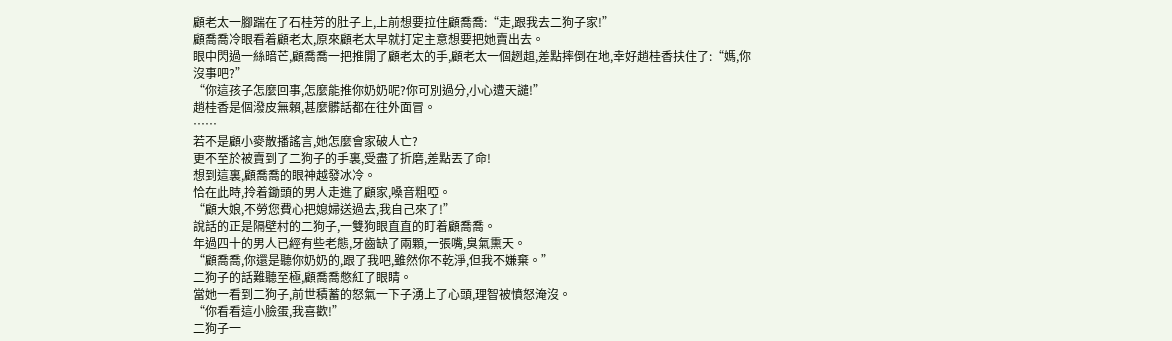顧老太一腳踹在了石桂芳的肚子上,上前想要拉住顧喬喬:“走,跟我去二狗子家!”
顧喬喬冷眼看着顧老太,原來顧老太早就打定主意想要把她賣出去。
眼中閃過一絲暗芒,顧喬喬一把推開了顧老太的手,顧老太一個趔趄,差點摔倒在地,幸好趙桂香扶住了:“媽,你沒事吧?”
“你這孩子怎麼回事,怎麼能推你奶奶呢?你可別過分,小心遭天譴!”
趙桂香是個潑皮無賴,甚麼髒話都在往外面冒。
……
若不是顧小麥散播謠言,她怎麼會家破人亡?
更不至於被賣到了二狗子的手裏,受盡了折磨,差點丟了命!
想到這裏,顧喬喬的眼神越發冰冷。
恰在此時,拎着鋤頭的男人走進了顧家,嗓音粗啞。
“顧大娘,不勞您費心把媳婦送過去,我自己來了!”
說話的正是隔壁村的二狗子,一雙狗眼直直的盯着顧喬喬。
年過四十的男人已經有些老態,牙齒缺了兩顆,一張嘴,臭氣熏天。
“顧喬喬,你還是聽你奶奶的,跟了我吧,雖然你不乾淨,但我不嫌棄。”
二狗子的話難聽至極,顧喬喬憋紅了眼睛。
當她一看到二狗子,前世積蓄的怒氣一下子湧上了心頭,理智被憤怒淹沒。
“你看看這小臉蛋,我喜歡!”
二狗子一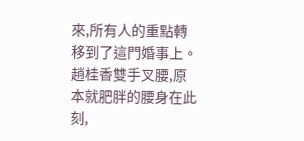來,所有人的重點轉移到了這門婚事上。
趙桂香雙手叉腰,原本就肥胖的腰身在此刻,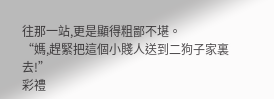往那一站,更是顯得粗鄙不堪。
“媽,趕緊把這個小賤人送到二狗子家裏去!”
彩禮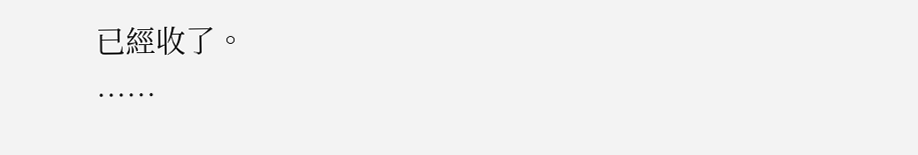已經收了。
……